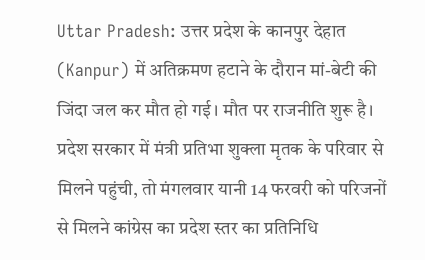Uttar Pradesh: उत्तर प्रदेश के कानपुर देहात (Kanpur) में अतिक्रमण हटाने के दौरान मां-बेटी की जिंदा जल कर मौत हो गई। मौत पर राजनीति शुरू है। प्रदेश सरकार में मंत्री प्रतिभा शुक्ला मृतक के परिवार से मिलने पहुंची, तो मंगलवार यानी 14 फरवरी को परिजनों से मिलने कांग्रेस का प्रदेश स्तर का प्रतिनिधि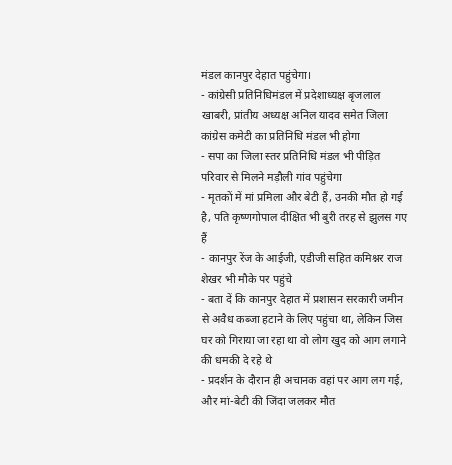मंडल कानपुर देहात पहुंचेगा।
- कांग्रेसी प्रतिनिधिमंडल में प्रदेशाध्यक्ष बृजलाल खाबरी, प्रांतीय अध्यक्ष अनिल यादव समेत जिला कांग्रेस कमेटी का प्रतिनिधि मंडल भी होगा
- सपा का जिला स्तर प्रतिनिधि मंडल भी पीड़ित परिवार से मिलने मड़ौली गांव पहुंचेगा
- मृतकों में मां प्रमिला और बेटी हैं, उनकी मौत हो गई है, पति कृष्णगोपाल दीक्षित भी बुरी तरह से झुलस गए हैं
- कानपुर रेंज के आईजी, एडीजी सहित कमिश्नर राज शेखर भी मौके पर पहुंचे
- बता दें कि कानपुर देहात में प्रशासन सरकारी जमीन से अवैध कब्जा हटाने के लिए पहुंचा था, लेकिन जिस घर को गिराया जा रहा था वो लोग खुद को आग लगाने की धमकी दे रहे थे
- प्रदर्शन के दौरान ही अचानक वहां पर आग लग गई, और मां-बेटी की जिंदा जलकर मौत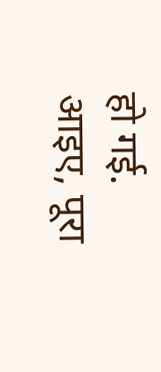हो गई.
आइए, पूरा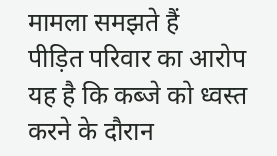मामला समझते हैं
पीड़ित परिवार का आरोप यह है कि कब्जे को ध्वस्त करने के दौरान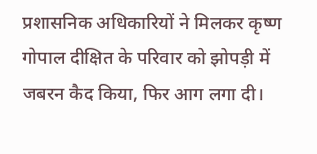प्रशासनिक अधिकारियों ने मिलकर कृष्ण गोपाल दीक्षित के परिवार को झोपड़ी में जबरन कैद किया, फिर आग लगा दी।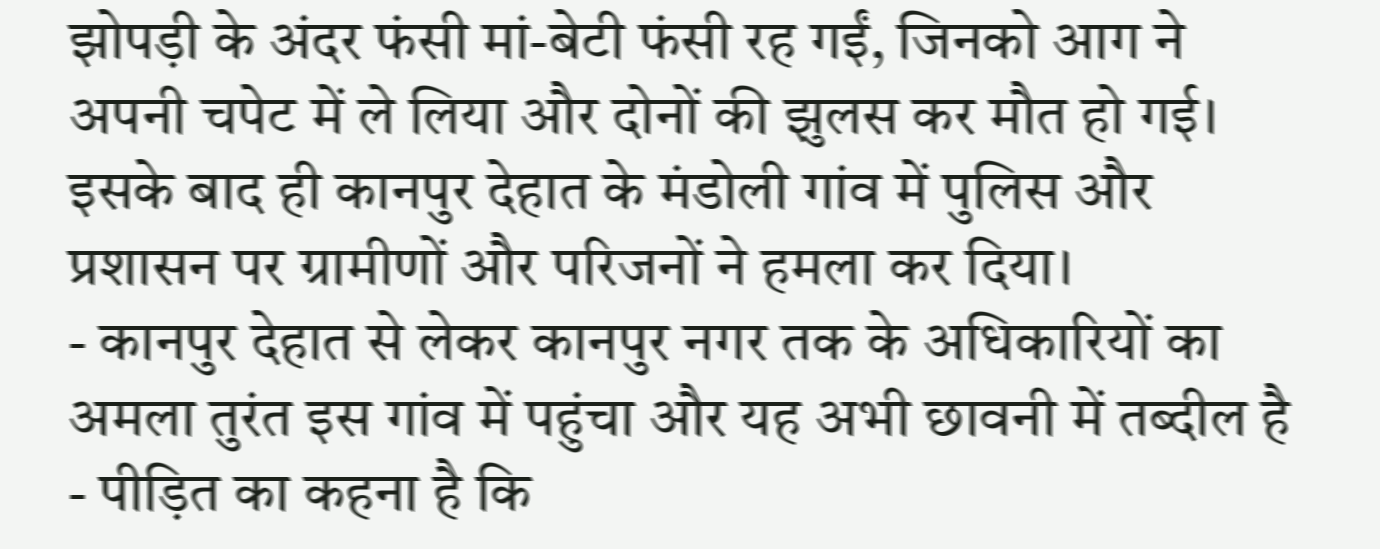झोपड़ी के अंदर फंसी मां-बेटी फंसी रह गईं, जिनको आग ने अपनी चपेट में ले लिया और दोनों की झुलस कर मौत हो गई। इसके बाद ही कानपुर देहात के मंडोली गांव में पुलिस और प्रशासन पर ग्रामीणों और परिजनों ने हमला कर दिया।
- कानपुर देहात से लेकर कानपुर नगर तक के अधिकारियों का अमला तुरंत इस गांव में पहुंचा और यह अभी छावनी में तब्दील है
- पीड़ित का कहना है कि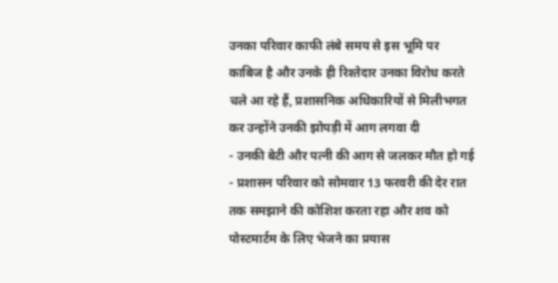उनका परिवार काफी लंबे समय से इस भूमि पर काबिज है और उनके ही रिश्तेदार उनका विरोध करते चले आ रहे हैं, प्रशासनिक अधिकारियों से मिलीभगत कर उन्होंने उनकी झोपड़ी में आग लगवा दी
- उनकी बेटी और पत्नी की आग से जलकर मौत हो गई
- प्रशासन परिवार को सोमवार 13 फरवरी की देर रात तक समझाने की कोशिश करता रहा और शव को पोस्टमार्टम के लिए भेजने का प्रयास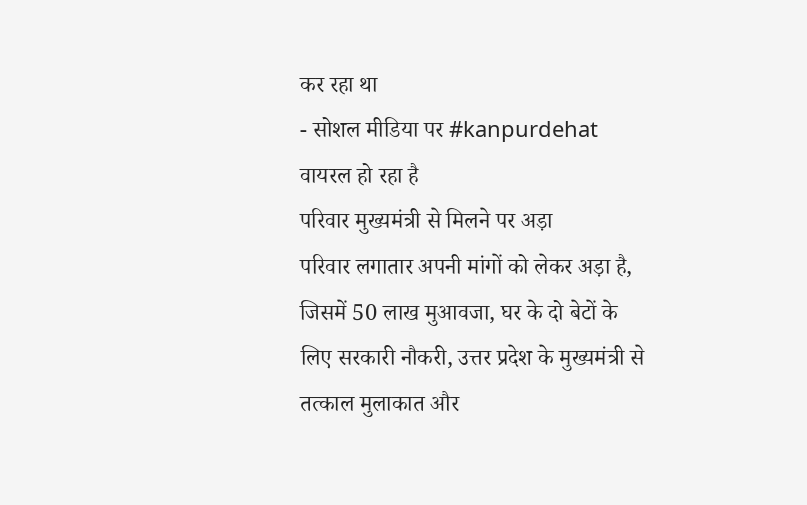कर रहा था
- सोशल मीडिया पर #kanpurdehat वायरल हो रहा है
परिवार मुख्यमंत्री से मिलने पर अड़ा
परिवार लगातार अपनी मांगों को लेकर अड़ा है, जिसमें 50 लाख मुआवजा, घर के दो बेटों के लिए सरकारी नौकरी, उत्तर प्रदेश के मुख्यमंत्री से तत्काल मुलाकात और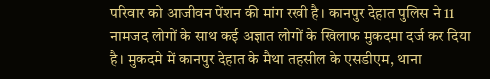परिवार को आजीवन पेंशन की मांग रखी है। कानपुर देहात पुलिस ने 11 नामजद लोगों के साथ कई अज्ञात लोगों के खिलाफ मुकदमा दर्ज कर दिया है। मुकदमे में कानपुर देहात के मैथा तहसील के एसडीएम, थाना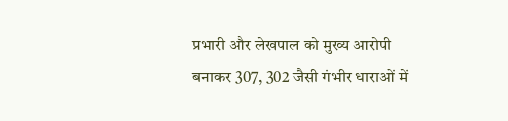प्रभारी और लेखपाल को मुख्य आरोपी बनाकर 307, 302 जैसी गंभीर धाराओं में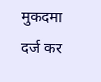मुकदमा दर्ज कर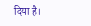दिया है।